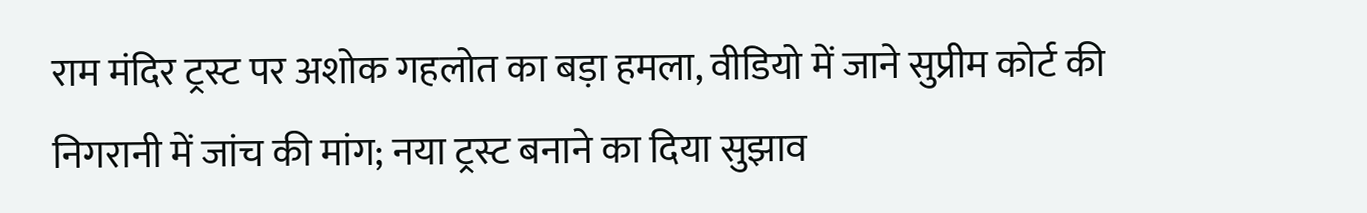राम मंदिर ट्रस्ट पर अशोक गहलोत का बड़ा हमला, वीडियो में जाने सुप्रीम कोर्ट की निगरानी में जांच की मांग; नया ट्रस्ट बनाने का दिया सुझाव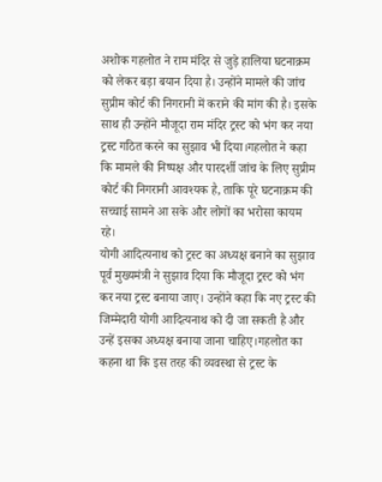अशोक गहलोत ने राम मंदिर से जुड़े हालिया घटनाक्रम को लेकर बड़ा बयान दिया है। उन्होंने मामले की जांच सुप्रीम कोर्ट की निगरानी में कराने की मांग की है। इसके साथ ही उन्होंने मौजूदा राम मंदिर ट्रस्ट को भंग कर नया ट्रस्ट गठित करने का सुझाव भी दिया।गहलोत ने कहा कि मामले की निष्पक्ष और पारदर्शी जांच के लिए सुप्रीम कोर्ट की निगरानी आवश्यक है, ताकि पूरे घटनाक्रम की सच्चाई सामने आ सके और लोगों का भरोसा कायम रहे।
योगी आदित्यनाथ को ट्रस्ट का अध्यक्ष बनाने का सुझाव
पूर्व मुख्यमंत्री ने सुझाव दिया कि मौजूदा ट्रस्ट को भंग कर नया ट्रस्ट बनाया जाए। उन्होंने कहा कि नए ट्रस्ट की जिम्मेदारी योगी आदित्यनाथ को दी जा सकती है और उन्हें इसका अध्यक्ष बनाया जाना चाहिए।गहलोत का कहना था कि इस तरह की व्यवस्था से ट्रस्ट के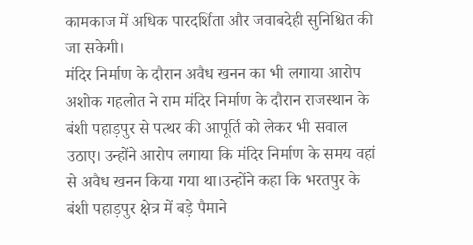कामकाज में अधिक पारदर्शिता और जवाबदेही सुनिश्चित की जा सकेगी।
मंदिर निर्माण के दौरान अवैध खनन का भी लगाया आरोप
अशोक गहलोत ने राम मंदिर निर्माण के दौरान राजस्थान के बंशी पहाड़पुर से पत्थर की आपूर्ति को लेकर भी सवाल उठाए। उन्होंने आरोप लगाया कि मंदिर निर्माण के समय वहां से अवैध खनन किया गया था।उन्होंने कहा कि भरतपुर के बंशी पहाड़पुर क्षेत्र में बड़े पैमाने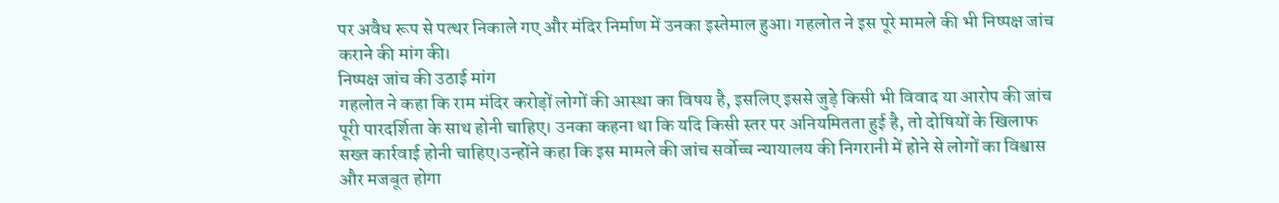पर अवैध रूप से पत्थर निकाले गए और मंदिर निर्माण में उनका इस्तेमाल हुआ। गहलोत ने इस पूरे मामले की भी निष्पक्ष जांच कराने की मांग की।
निष्पक्ष जांच की उठाई मांग
गहलोत ने कहा कि राम मंदिर करोड़ों लोगों की आस्था का विषय है, इसलिए इससे जुड़े किसी भी विवाद या आरोप की जांच पूरी पारदर्शिता के साथ होनी चाहिए। उनका कहना था कि यदि किसी स्तर पर अनियमितता हुई है, तो दोषियों के खिलाफ सख्त कार्रवाई होनी चाहिए।उन्होंने कहा कि इस मामले की जांच सर्वोच्च न्यायालय की निगरानी में होने से लोगों का विश्वास और मजबूत होगा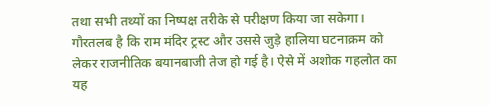तथा सभी तथ्यों का निष्पक्ष तरीके से परीक्षण किया जा सकेगा। गौरतलब है कि राम मंदिर ट्रस्ट और उससे जुड़े हालिया घटनाक्रम को लेकर राजनीतिक बयानबाजी तेज हो गई है। ऐसे में अशोक गहलोत का यह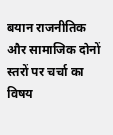बयान राजनीतिक और सामाजिक दोनों स्तरों पर चर्चा का विषय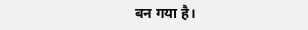बन गया है।